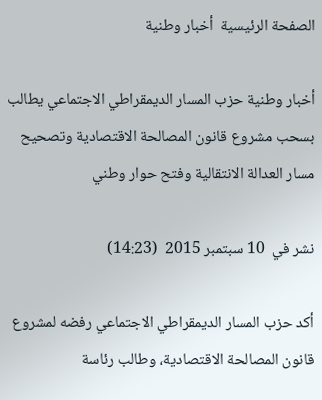الصفحة الرئيسية  أخبار وطنية

أخبار وطنية حزب المسار الديمقراطي الاجتماعي يطالب بسحب مشروع قانون المصالحة الاقتصادية وتصحيح مسار العدالة الانتقالية وفتح حوار وطني

نشر في  10 سبتمبر 2015  (14:23)

أكد حزب المسار الديمقراطي الاجتماعي رفضه لمشروع قانون المصالحة الاقتصادية، وطالب رئاسة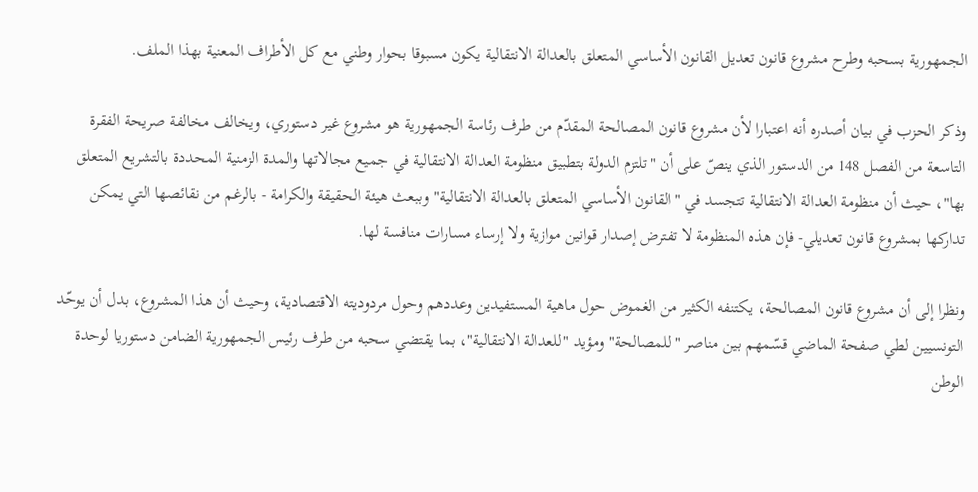الجمهورية بسحبه وطرح مشروع قانون تعديل القانون الأساسي المتعلق بالعدالة الانتقالية يكون مسبوقا بحوار وطني مع كل الأطراف المعنية بهذا الملف.

وذكر الحزب في بيان أصدره أنه اعتبارا لأن مشروع قانون المصالحة المقدّم من طرف رئاسة الجمهورية هو مشروع غير دستوري، ويخالف مخالفة صريحة الفقرة التاسعة من الفصل 148 من الدستور الذي ينصّ على أن "تلتزم الدولة بتطبيق منظومة العدالة الانتقالية في جميع مجالاتها والمدة الزمنية المحددة بالتشريع المتعلق بها"، حيث أن منظومة العدالة الانتقالية تتجسد في "القانون الأساسي المتعلق بالعدالة الانتقالية" وببعث هيئة الحقيقة والكرامة - بالرغم من نقائصها التي يمكن تداركها بمشروع قانون تعديلي- فإن هذه المنظومة لا تفترض إصدار قوانين موازية ولا إرساء مسارات منافسة لها.

ونظرا إلى أن مشروع قانون المصالحة، يكتنفه الكثير من الغموض حول ماهية المستفيدين وعددهم وحول مردوديته الاقتصادية، وحيث أن هذا المشروع، بدل أن يوحّد التونسيين لطي صفحة الماضي قسّمهم بين مناصر "للمصالحة" ومؤيد "للعدالة الانتقالية"، بما يقتضي سحبه من طرف رئيس الجمهورية الضامن دستوريا لوحدة الوطن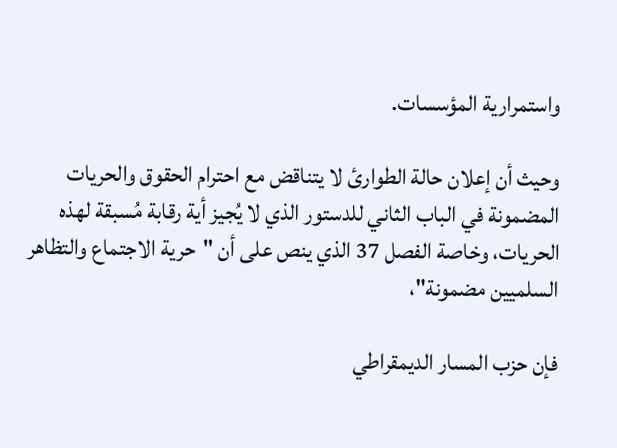واستمرارية المؤسسات.

وحيث أن إعلان حالة الطوارئ لا يتناقض مع احترام الحقوق والحريات المضمونة في الباب الثاني للدستور الذي لا يُجيز أية رقابة مُسبقة لهذه الحريات، وخاصة الفصل 37 الذي ينص على أن "حرية الاجتماع والتظاهر السلميين مضمونة"،

فإن حزب المسار الديمقراطي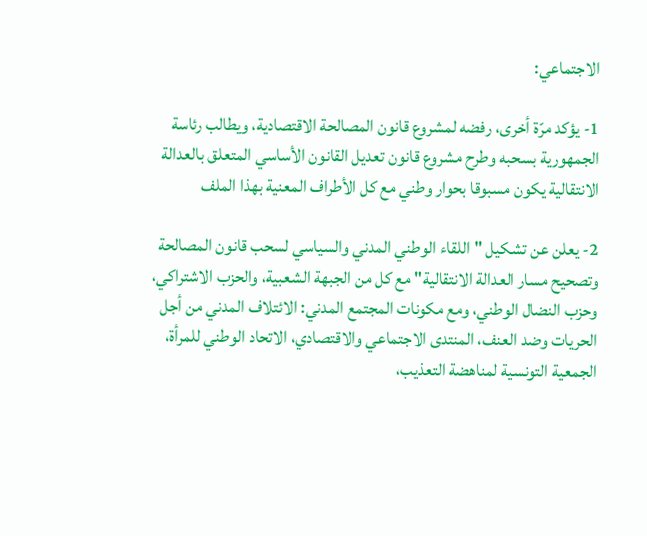الاجتماعي:

1- يؤكد مرّة أخرى، رفضه لمشروع قانون المصالحة الاقتصادية، ويطالب رئاسة الجمهورية بسحبه وطرح مشروع قانون تعديل القانون الأساسي المتعلق بالعدالة الانتقالية يكون مسبوقا بحوار وطني مع كل الأطراف المعنية بهذا الملف

2- يعلن عن تشكيل "اللقاء الوطني المدني والسياسي لسحب قانون المصالحة وتصحيح مسار العدالة الانتقالية" مع كل من الجبهة الشعبية، والحزب الاشتراكي، وحزب النضال الوطني، ومع مكونات المجتمع المدني: الائتلاف المدني من أجل الحريات وضد العنف، المنتدى الاجتماعي والاقتصادي، الاتحاد الوطني للمرأة، الجمعية التونسية لمناهضة التعذيب،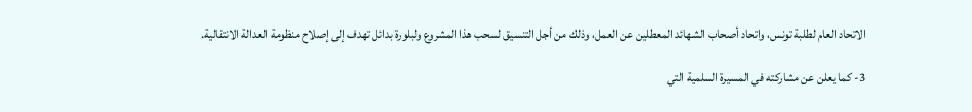الاتحاد العام لطلبة تونس، واتحاد أصحاب الشهائد المعطلين عن العمل، وذلك من أجل التنسيق لسحب هذا المشروع ولبلورة بدائل تهدف إلى إصلاح منظومة العدالة الانتقالية.

3- كما يعلن عن مشاركته في المسيرة السلمية التي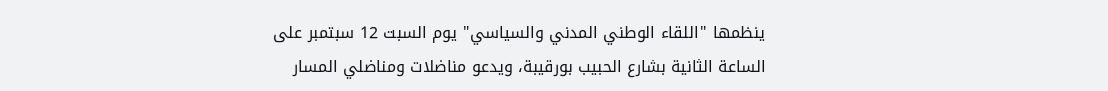ينظمها "اللقاء الوطني المدني والسياسي" يوم السبت 12 سبتمبر على الساعة الثانية بشارع الحبيب بورقيبة، ويدعو مناضلات ومناضلي المسار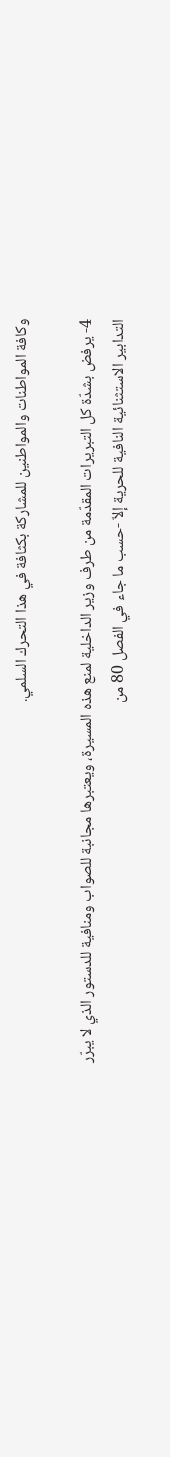وكافة المواطنات والمواطنين للمشاركة بكثافة في هذا التحرك السلمي.

4- يرفض بشدّة كل التبريرات المقدّمة من طرف وزير الداخلية لمنع هذه المسيرة، ويعتبرها مجانبة للصواب ومنافية للدستور الذي لا يبرّر التدابير الاستثنائية النافية للحرية إلاّ -حسب ما جاء في الفصل 80 من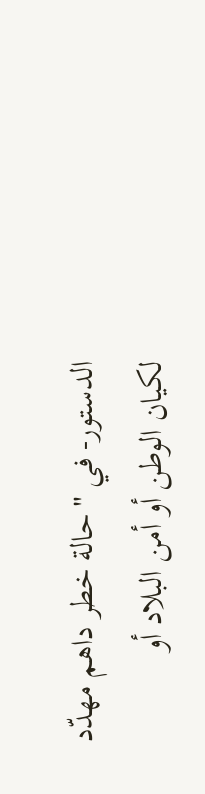الدستور- في "حالة خطر داهم مهدّد لكيان الوطن أو أمن البلاد أو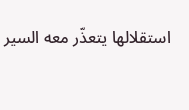استقلالها يتعذّر معه السير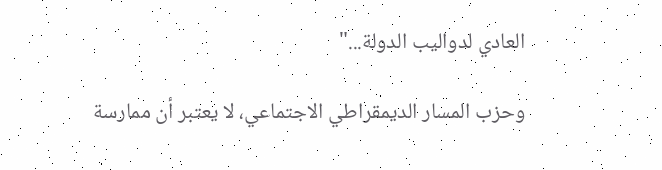العادي لدواليب الدولة..."

وحزب المسار الديمقراطي الاجتماعي، لا يعتبر أن ممارسة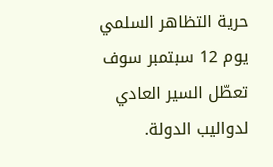حرية التظاهر السلمي يوم 12 سبتمبر سوف تعطّل السير العادي لدواليب الدولة.